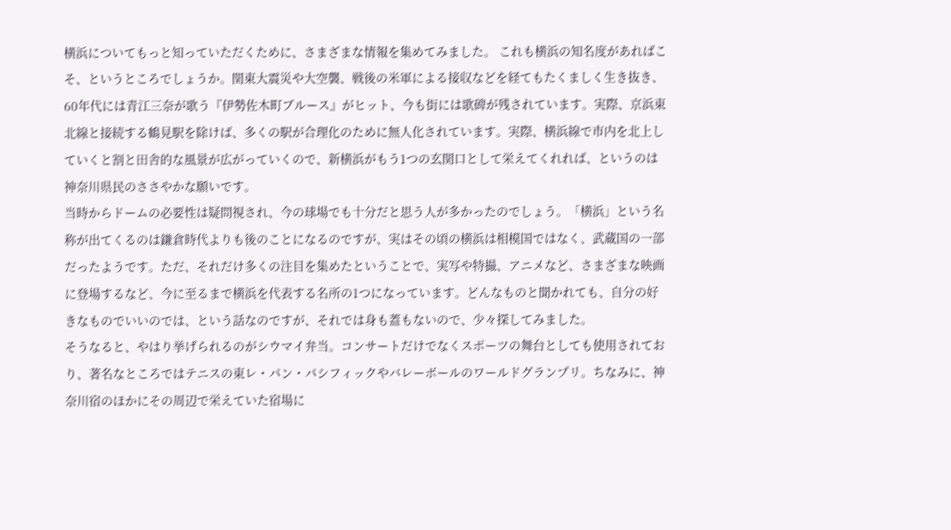横浜についてもっと知っていただくために、さまざまな情報を集めてみました。 これも横浜の知名度があればこそ、というところでしょうか。関東大震災や大空襲、戦後の米軍による接収などを経てもたくましく生き抜き、60年代には青江三奈が歌う『伊勢佐木町ブルース』がヒット、今も街には歌碑が残されています。実際、京浜東北線と接続する鶴見駅を除けば、多くの駅が合理化のために無人化されています。実際、横浜線で市内を北上していくと割と田舎的な風景が広がっていくので、新横浜がもう1つの玄関口として栄えてくれれば、というのは神奈川県民のささやかな願いです。
当時からドームの必要性は疑問視され、今の球場でも十分だと思う人が多かったのでしょう。「横浜」という名称が出てくるのは鎌倉時代よりも後のことになるのですが、実はその頃の横浜は相模国ではなく、武蔵国の一部だったようです。ただ、それだけ多くの注目を集めたということで、実写や特撮、アニメなど、さまざまな映画に登場するなど、今に至るまで横浜を代表する名所の1つになっています。どんなものと聞かれても、自分の好きなものでいいのでは、という話なのですが、それでは身も蓋もないので、少々探してみました。
そうなると、やはり挙げられるのがシウマイ弁当。コンサートだけでなくスポーツの舞台としても使用されており、著名なところではテニスの東レ・パン・パシフィックやバレーボールのワールドグランプリ。ちなみに、神奈川宿のほかにその周辺で栄えていた宿場に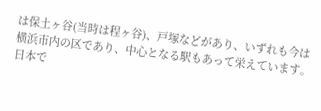は保土ヶ谷(当時は程ヶ谷)、戸塚などがあり、いずれも今は横浜市内の区であり、中心となる駅もあって栄えています。日本で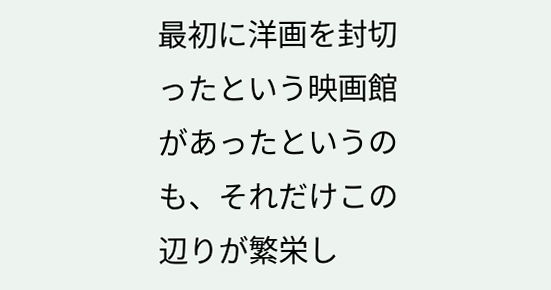最初に洋画を封切ったという映画館があったというのも、それだけこの辺りが繁栄し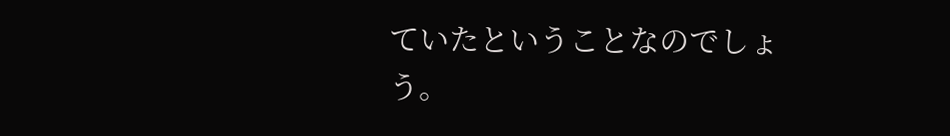ていたということなのでしょう。